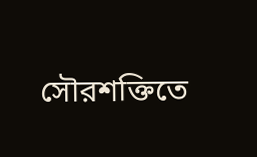সৌরশক্তিতে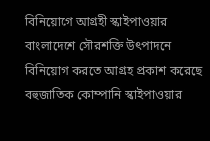বিনিয়োগে আগ্রহী স্কাইপাওয়ার
বাংলাদেশে সৌরশক্তি উৎপাদনে বিনিয়োগ করতে আগ্রহ প্রকাশ করেছে বহুজাতিক কোম্পানি স্কাইপাওয়ার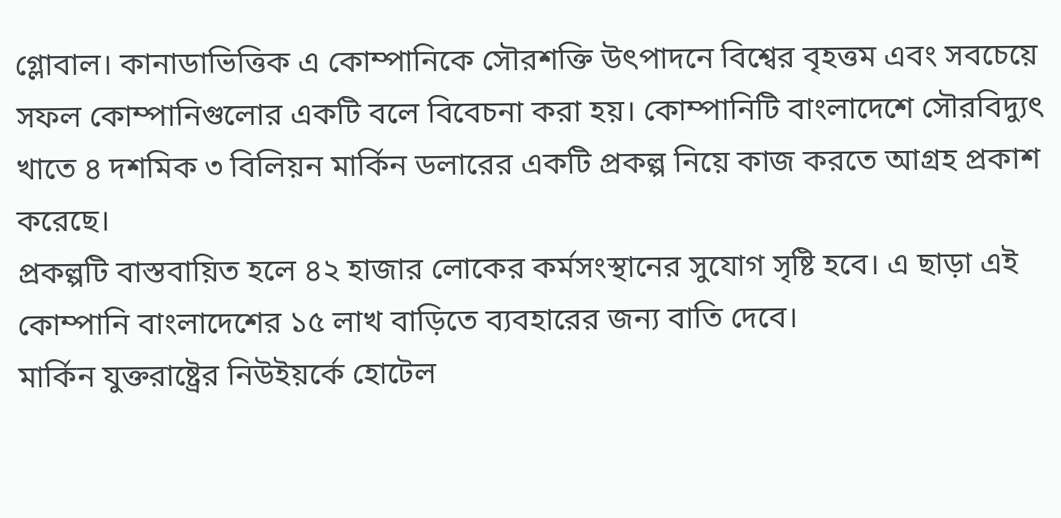গ্লোবাল। কানাডাভিত্তিক এ কোম্পানিকে সৌরশক্তি উৎপাদনে বিশ্বের বৃহত্তম এবং সবচেয়ে সফল কোম্পানিগুলোর একটি বলে বিবেচনা করা হয়। কোম্পানিটি বাংলাদেশে সৌরবিদ্যুৎ খাতে ৪ দশমিক ৩ বিলিয়ন মার্কিন ডলারের একটি প্রকল্প নিয়ে কাজ করতে আগ্রহ প্রকাশ করেছে।
প্রকল্পটি বাস্তবায়িত হলে ৪২ হাজার লোকের কর্মসংস্থানের সুযোগ সৃষ্টি হবে। এ ছাড়া এই কোম্পানি বাংলাদেশের ১৫ লাখ বাড়িতে ব্যবহারের জন্য বাতি দেবে।
মার্কিন যুক্তরাষ্ট্রের নিউইয়র্কে হোটেল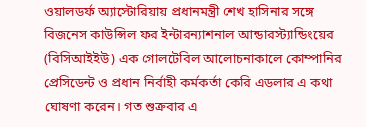ওয়ালডর্ফ অ্যাস্টোরিয়ায় প্রধানমন্ত্রী শেখ হাসিনার সঙ্গে বিজনেস কাউন্সিল ফর ইন্টারন্যাশনাল আন্ডারস্ট্যান্ডিংয়ের (বিসিআইইউ) এক গোলটেবিল আলোচনাকালে কোম্পানির প্রেসিডেন্ট ও প্রধান নির্বাহী কর্মকর্তা কেরি এডলার এ কথা ঘোষণা করেন। গত শুক্রবার এ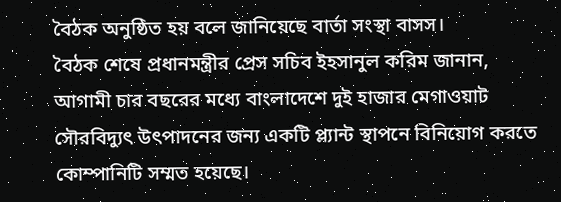বৈঠক অনুষ্ঠিত হয় বলে জানিয়েছে বার্তা সংস্থা বাসস।
বৈঠক শেষে প্রধানমন্ত্রীর প্রেস সচিব ইহসানুল করিম জানান, আগামী চার বছরের মধ্যে বাংলাদেশে দুই হাজার মেগাওয়াট সৌরবিদ্যুৎ উৎপাদনের জন্য একটি প্ল্যান্ট স্থাপনে বিনিয়োগ করতে কোম্পানিটি সম্মত হয়েছে।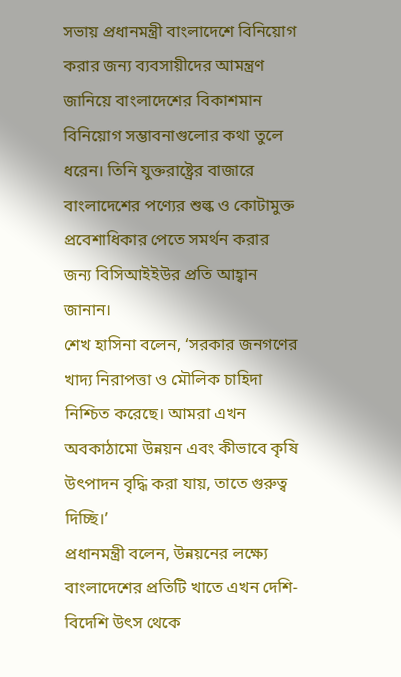সভায় প্রধানমন্ত্রী বাংলাদেশে বিনিয়োগ করার জন্য ব্যবসায়ীদের আমন্ত্রণ জানিয়ে বাংলাদেশের বিকাশমান বিনিয়োগ সম্ভাবনাগুলোর কথা তুলে ধরেন। তিনি যুক্তরাষ্ট্রের বাজারে বাংলাদেশের পণ্যের শুল্ক ও কোটামুক্ত প্রবেশাধিকার পেতে সমর্থন করার জন্য বিসিআইইউর প্রতি আহ্বান জানান।
শেখ হাসিনা বলেন, ‘সরকার জনগণের খাদ্য নিরাপত্তা ও মৌলিক চাহিদা নিশ্চিত করেছে। আমরা এখন অবকাঠামো উন্নয়ন এবং কীভাবে কৃষি উৎপাদন বৃদ্ধি করা যায়, তাতে গুরুত্ব দিচ্ছি।’
প্রধানমন্ত্রী বলেন, উন্নয়নের লক্ষ্যে বাংলাদেশের প্রতিটি খাতে এখন দেশি-বিদেশি উৎস থেকে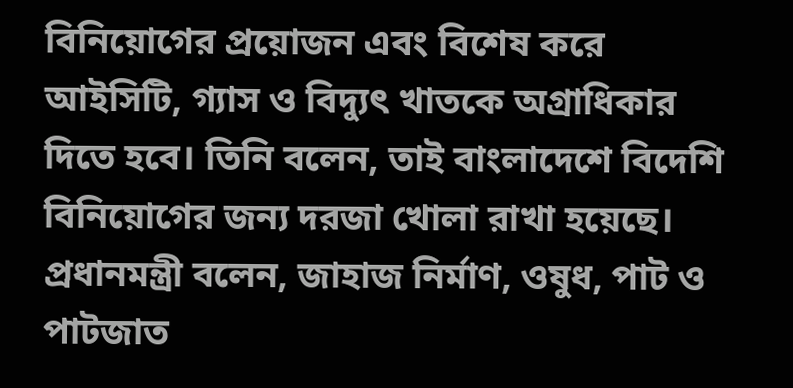বিনিয়োগের প্রয়োজন এবং বিশেষ করে আইসিটি, গ্যাস ও বিদ্যুৎ খাতকে অগ্রাধিকার দিতে হবে। তিনি বলেন, তাই বাংলাদেশে বিদেশি বিনিয়োগের জন্য দরজা খোলা রাখা হয়েছে।
প্রধানমন্ত্রী বলেন, জাহাজ নির্মাণ, ওষুধ, পাট ও পাটজাত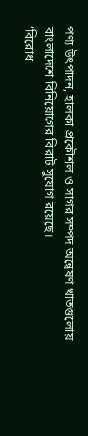পণ্য উৎপাদন, হালকা প্রকৌশল ও সাগর সম্পদ অন্বেষণ খাতগুলোয় বাংলাদেশে বিনিয়োগের বিরাট সুযোগ রয়েছে।
‘বিরোধ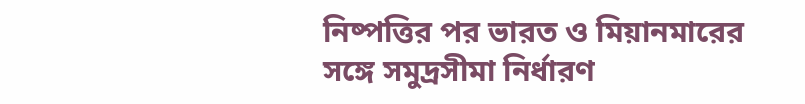নিষ্পত্তির পর ভারত ও মিয়ানমারের সঙ্গে সমুদ্রসীমা নির্ধারণ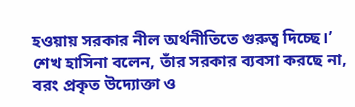হওয়ায় সরকার নীল অর্থনীতিতে গুরুত্ব দিচ্ছে।’
শেখ হাসিনা বলেন, তাঁর সরকার ব্যবসা করছে না, বরং প্রকৃত উদ্যোক্তা ও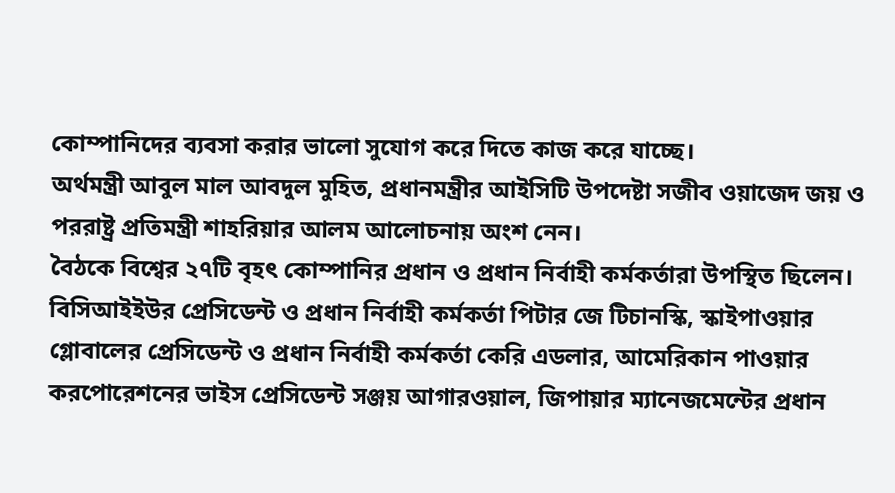কোম্পানিদের ব্যবসা করার ভালো সুযোগ করে দিতে কাজ করে যাচ্ছে।
অর্থমন্ত্রী আবুল মাল আবদুল মুহিত, প্রধানমন্ত্রীর আইসিটি উপদেষ্টা সজীব ওয়াজেদ জয় ও পররাষ্ট্র প্রতিমন্ত্রী শাহরিয়ার আলম আলোচনায় অংশ নেন।
বৈঠকে বিশ্বের ২৭টি বৃহৎ কোম্পানির প্রধান ও প্রধান নির্বাহী কর্মকর্তারা উপস্থিত ছিলেন।
বিসিআইইউর প্রেসিডেন্ট ও প্রধান নির্বাহী কর্মকর্তা পিটার জে টিচানস্কি, স্কাইপাওয়ার গ্লোবালের প্রেসিডেন্ট ও প্রধান নির্বাহী কর্মকর্তা কেরি এডলার, আমেরিকান পাওয়ার করপোরেশনের ভাইস প্রেসিডেন্ট সঞ্জয় আগারওয়াল, জিপায়ার ম্যানেজমেন্টের প্রধান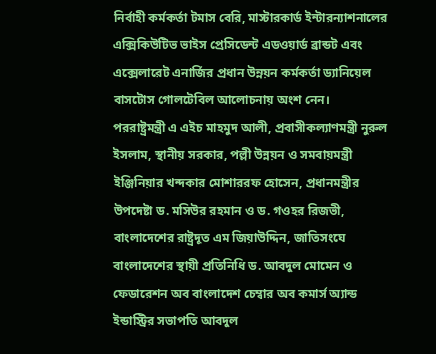নির্বাহী কর্মকর্তা টমাস বেরি, মাস্টারকার্ড ইন্টারন্যাশনালের এক্সিকিউটিভ ভাইস প্রেসিডেন্ট এডওয়ার্ড ব্রান্ডট এবং এক্সেলারেট এনার্জির প্রধান উন্নয়ন কর্মকর্তা ড্যানিয়েল বাসটোস গোলটেবিল আলোচনায় অংশ নেন।
পররাষ্ট্রমন্ত্রী এ এইচ মাহমুদ আলী, প্রবাসীকল্যাণমন্ত্রী নুরুল ইসলাম, স্থানীয় সরকার, পল্লী উন্নয়ন ও সমবায়মন্ত্রী ইঞ্জিনিয়ার খন্দকার মোশাররফ হোসেন, প্রধানমন্ত্রীর উপদেষ্টা ড. মসিউর রহমান ও ড. গওহর রিজভী, বাংলাদেশের রাষ্ট্রদূত এম জিয়াউদ্দিন, জাতিসংঘে বাংলাদেশের স্থায়ী প্রতিনিধি ড. আবদুল মোমেন ও ফেডারেশন অব বাংলাদেশ চেম্বার অব কমার্স অ্যান্ড ইন্ডাস্ট্রির সভাপতি আবদুল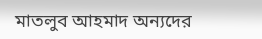মাতলুব আহমাদ অন্যদের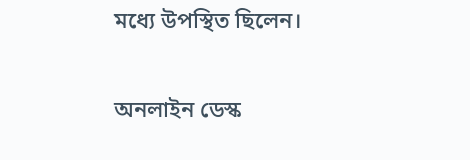মধ্যে উপস্থিত ছিলেন।

অনলাইন ডেস্ক